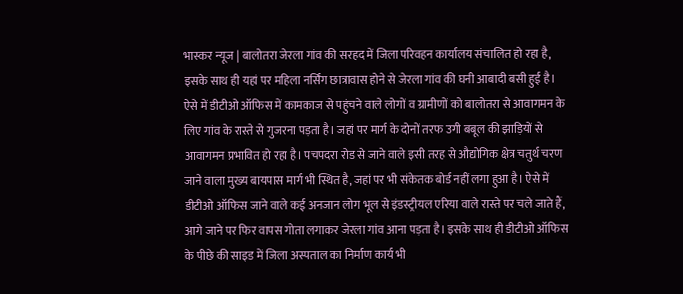भास्कर न्यूज | बालोतरा जेरला गांव की सरहद में जिला परिवहन कार्यालय संचालित हो रहा है, इसके साथ ही यहां पर महिला नर्सिंग छात्रावास होने से जेरला गांव की घनी आबादी बसी हुई है। ऐसे में डीटीओ ऑफिस में कामकाज से पहुंचने वाले लोगों व ग्रामीणों को बालोतरा से आवागमन के लिए गांव के रास्ते से गुजरना पड़ता है। जहां पर मार्ग के दोनों तरफ उगी बबूल की झाड़ियों से आवागमन प्रभावित हो रहा है। पचपदरा रोड से जाने वाले इसी तरह से औद्योगिक क्षेत्र चतुर्थ चरण जाने वाला मुख्य बायपास मार्ग भी स्थित है, जहां पर भी संकेतक बोर्ड नहीं लगा हुआ है। ऐसे में डीटीओ ऑफिस जाने वाले कई अनजान लोग भूल से इंडस्ट्रीयल एरिया वाले रास्ते पर चले जाते हैं, आगे जाने पर फिर वापस गोता लगाकर जेरला गांव आना पड़ता है। इसके साथ ही डीटीओ ऑफिस के पीछे की साइड में जिला अस्पताल का निर्माण कार्य भी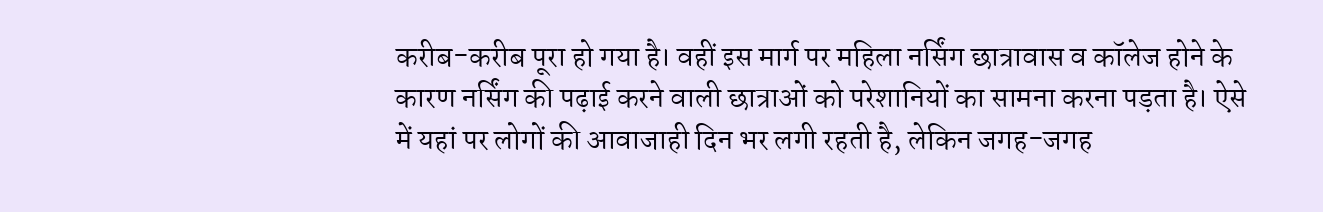करीब-करीब पूरा हो गया है। वहीं इस मार्ग पर महिला नर्सिंग छात्रावास व कॉलेज होने के कारण नर्सिंग की पढ़ाई करने वाली छात्राओं को परेशानियों का सामना करना पड़ता है। ऐसे में यहां पर लोगों की आवाजाही दिन भर लगी रहती है, लेकिन जगह-जगह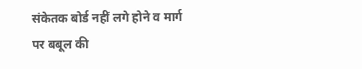संकेतक बोर्ड नहीं लगे होने व मार्ग पर बबूल की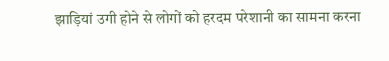झाड़ियां उगी होने से लोगों को हरदम परेशानी का सामना करना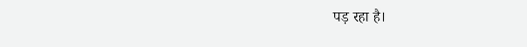पड़ रहा है।